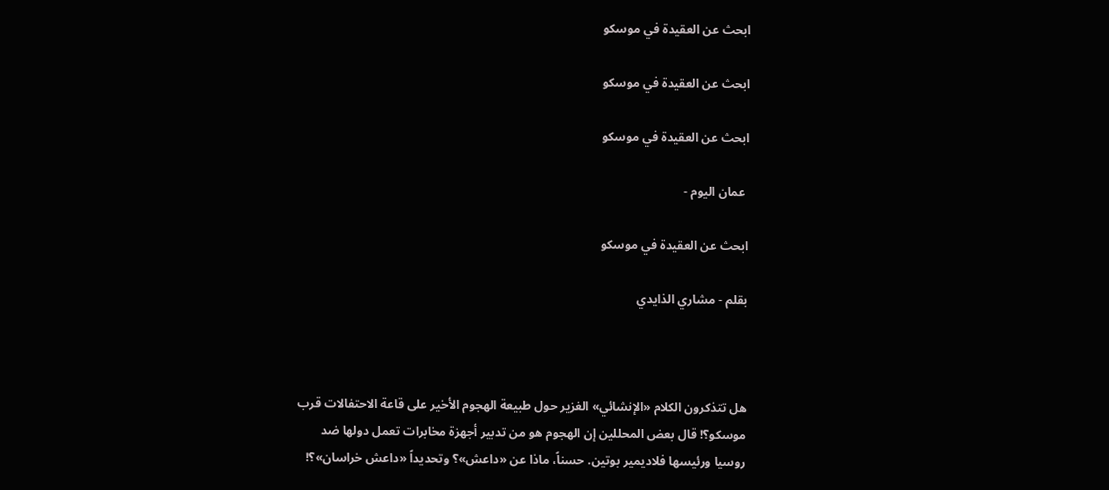ابحث عن العقيدة في موسكو

ابحث عن العقيدة في موسكو

ابحث عن العقيدة في موسكو

 عمان اليوم -

ابحث عن العقيدة في موسكو

بقلم - مشاري الذايدي



هل تتذكرون الكلام «الإنشائي» الغزير حول طبيعة الهجوم الأخير على قاعة الاحتفالات قرب موسكو؟! قال بعض المحللين إن الهجوم هو من تدبير أجهزة مخابرات تعمل دولها ضد روسيا ورئيسها فلاديمير بوتين. حسناً، ماذا عن «داعش»؟ وتحديداً «داعش خراسان»؟!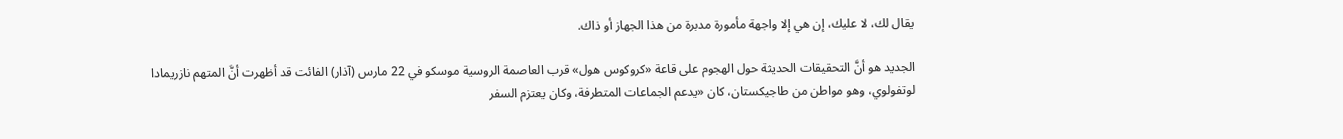يقال لك، لا عليك، إن هي إلا واجهة مأمورة مدبرة من هذا الجهاز أو ذاك.

الجديد هو أنَّ التحقيقات الحديثة حول الهجوم على قاعة «كروكوس هول» قرب العاصمة الروسية موسكو في 22 مارس (آذار) الفائت قد أظهرت أنَّ المتهم نازريمادا لوتفولوي، وهو مواطن من طاجيكستان، كان «يدعم الجماعات المتطرفة، وكان يعتزم السفر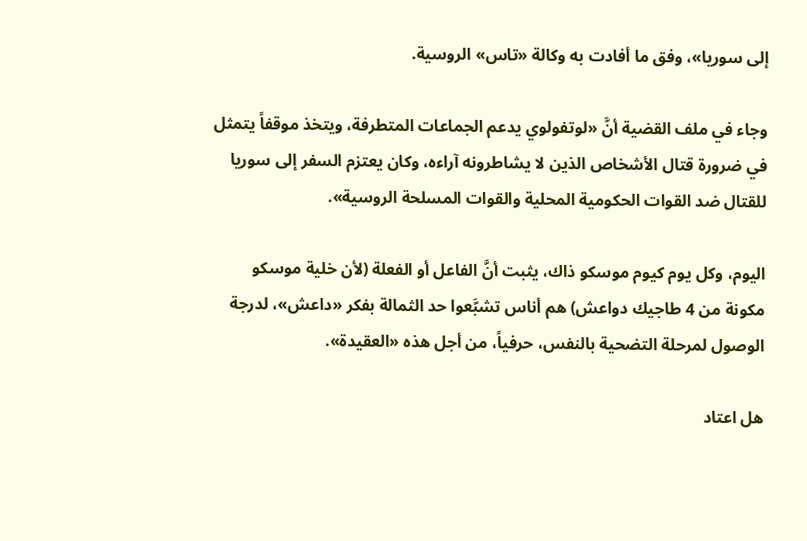إلى سوريا»، وفق ما أفادت به وكالة «تاس» الروسية.

وجاء في ملف القضية أنَّ «لوتفولوي يدعم الجماعات المتطرفة، ويتخذ موقفاً يتمثل في ضرورة قتال الأشخاص الذين لا يشاطرونه آراءه، وكان يعتزم السفر إلى سوريا للقتال ضد القوات الحكومية المحلية والقوات المسلحة الروسية».

اليوم، وكل يوم كيوم موسكو ذاك، يثبت أنَّ الفاعل أو الفعلة (لأن خلية موسكو مكونة من 4 طاجيك دواعش) هم أناس تشبَّعوا حد الثمالة بفكر «داعش»، لدرجة الوصول لمرحلة التضحية بالنفس، حرفياً، من أجل هذه «العقيدة».

هل اعتاد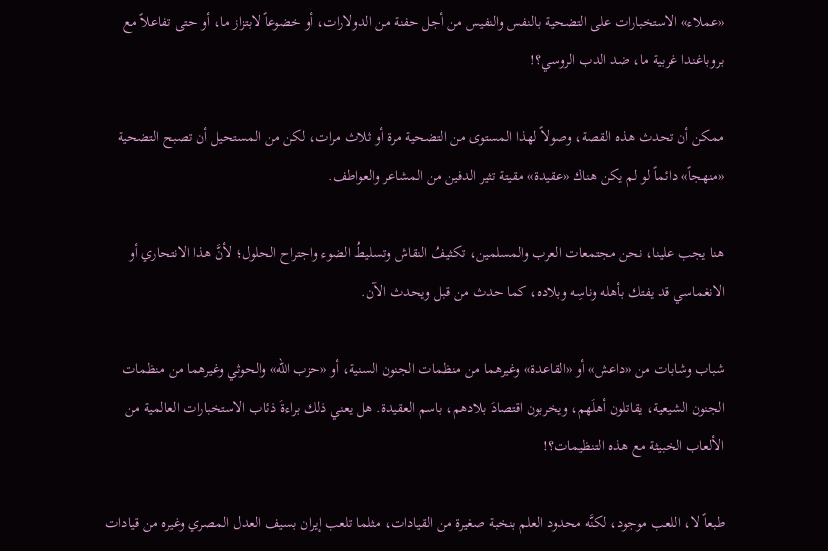«عملاء» الاستخبارات على التضحية بالنفس والنفيس من أجل حفنة من الدولارات، أو خضوعاً لابتزاز ما، أو حتى تفاعلاً مع بروباغندا غربية ما، ضد الدب الروسي؟!

ممكن أن تحدث هذه القصة، وصولاً لهذا المستوى من التضحية مرة أو ثلاث مرات، لكن من المستحيل أن تصبح التضحية «منهجاً» دائماً لو لم يكن هناك «عقيدة» مقيتة تثير الدفين من المشاعر والعواطف.

هنا يجب علينا، نحن مجتمعات العرب والمسلمين، تكثيفُ النقاش وتسليطُ الضوء واجتراح الحلول؛ لأنَّ هذا الانتحاري أو الانغماسي قد يفتك بأهله وناسِه وبلاده، كما حدث من قبل ويحدث الآن.

شباب وشابات من «داعش» أو «القاعدة» وغيرهما من منظمات الجنون السنية، أو «حزب الله» والحوثي وغيرهما من منظمات الجنون الشيعية، يقاتلون أهلَهم، ويخربون اقتصادَ بلادهم، باسم العقيدة. هل يعني ذلك براءةَ ذئاب الاستخبارات العالمية من الألعاب الخبيثة مع هذه التنظيمات؟!

طبعاً لا، اللعب موجود، لكنَّه محدود العلم بنخبة صغيرة من القيادات، مثلما تلعب إيران بسيف العدل المصري وغيره من قيادات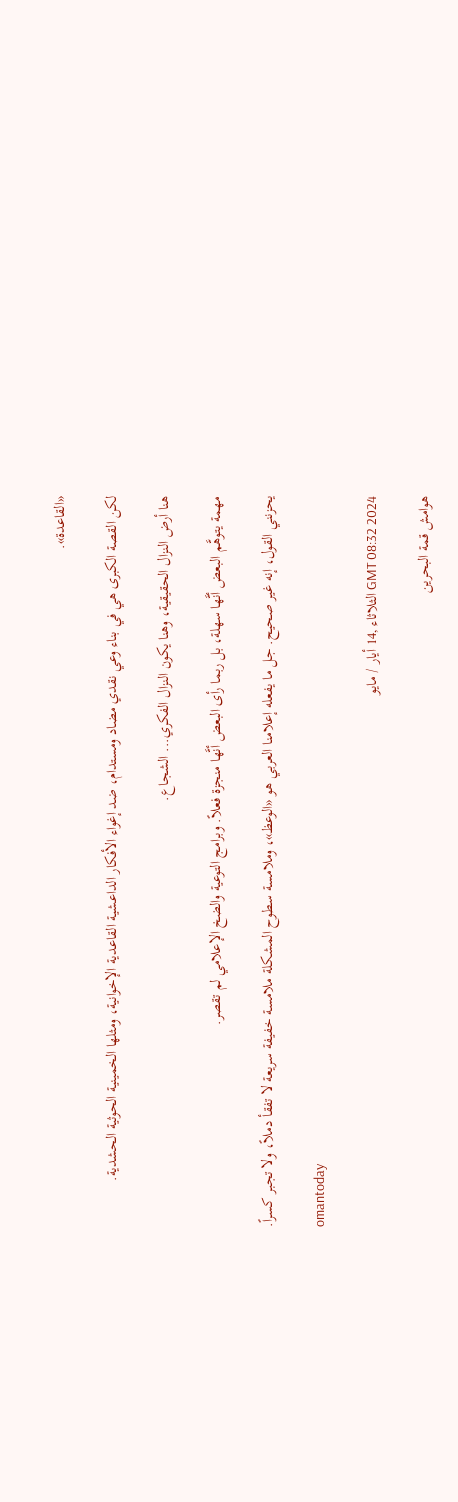«القاعدة».

لكن القصة الكبرى هي في بناء وعي نقدي مضاد ومستدام، ضد إغواء الأفكار الداعشية القاعدية الإخوانية، ومثلها الخمينية الحوثية الحشدية.

هنا أرض النزال الحقيقية، وهنا يكون النزال الفكري... الشجاع.

مهمة يتوهَّم البعض أنَّها سهلة، بل ربما رأى البعض أنَّها منجزة فعلاً. وبرامج التوعية والضخ الإعلامي لم تقصر.

يحزنني القول، إنه غير صحيح. جل ما يفعله إعلامنا العربي هو «الوعظ»، وملامسة سطوح المشكلة ملامسة خفيفة سريعة لا تفقأ دملاً، ولا تجبر كسراً.

omantoday

GMT 08:32 2024 الثلاثاء ,14 أيار / مايو

هوامش قمة البحرين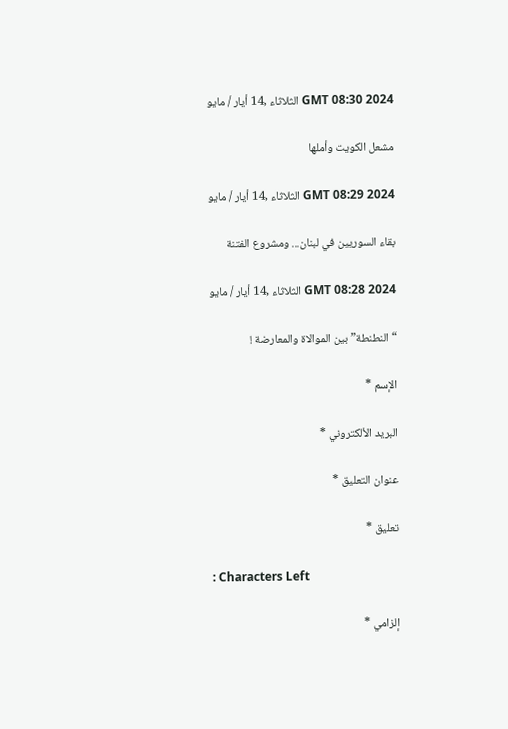GMT 08:30 2024 الثلاثاء ,14 أيار / مايو

مشعل الكويت وأملها

GMT 08:29 2024 الثلاثاء ,14 أيار / مايو

بقاء السوريين في لبنان... ومشروع الفتنة

GMT 08:28 2024 الثلاثاء ,14 أيار / مايو

“النطنطة” بين الموالاة والمعارضة !

الإسم *

البريد الألكتروني *

عنوان التعليق *

تعليق *

: Characters Left

إلزامي *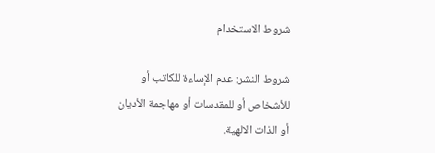شروط الاستخدام

شروط النشر: عدم الإساءة للكاتب أو للأشخاص أو للمقدسات أو مهاجمة الأديان أو الذات الالهية.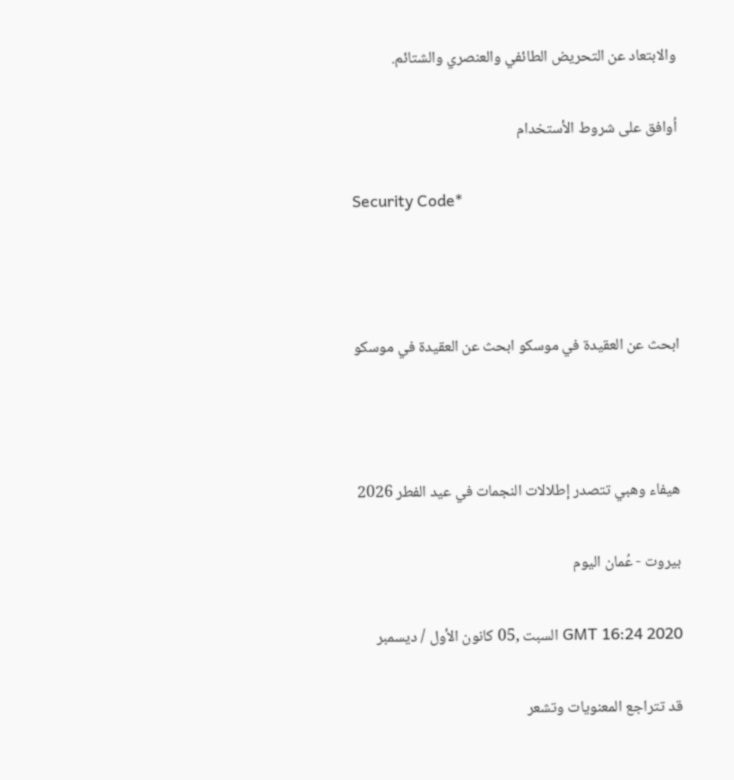والابتعاد عن التحريض الطائفي والعنصري والشتائم.

اُوافق على شروط الأستخدام

Security Code*



ابحث عن العقيدة في موسكو ابحث عن العقيدة في موسكو



هيفاء وهبي تتصدر إطلالات النجمات في عيد الفطر 2026

بيروت - عُمان اليوم

GMT 16:24 2020 السبت ,05 كانون الأول / ديسمبر

قد تتراجع المعنويات وتشعر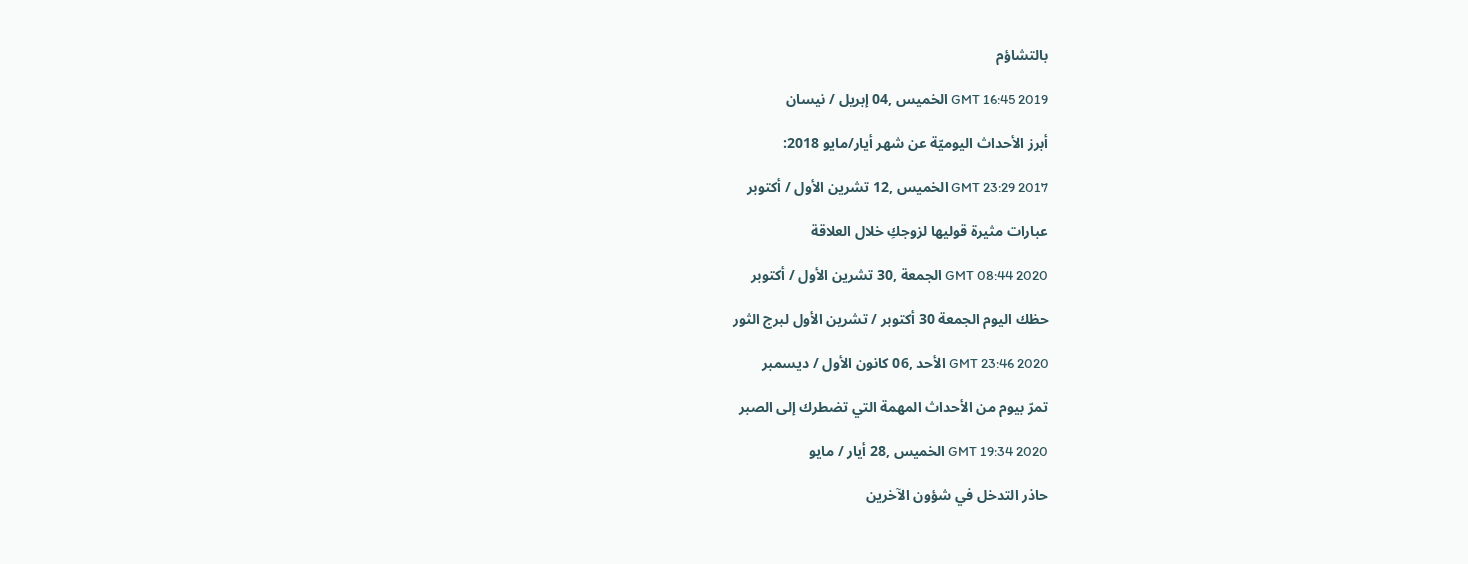بالتشاؤم

GMT 16:45 2019 الخميس ,04 إبريل / نيسان

أبرز الأحداث اليوميّة عن شهر أيار/مايو 2018:

GMT 23:29 2017 الخميس ,12 تشرين الأول / أكتوبر

عبارات مثيرة قوليها لزوجكِ خلال العلاقة

GMT 08:44 2020 الجمعة ,30 تشرين الأول / أكتوبر

حظك اليوم الجمعة 30 أكتوبر / تشرين الأول لبرج الثور

GMT 23:46 2020 الأحد ,06 كانون الأول / ديسمبر

تمرّ بيوم من الأحداث المهمة التي تضطرك إلى الصبر

GMT 19:34 2020 الخميس ,28 أيار / مايو

حاذر التدخل في شؤون الآخرين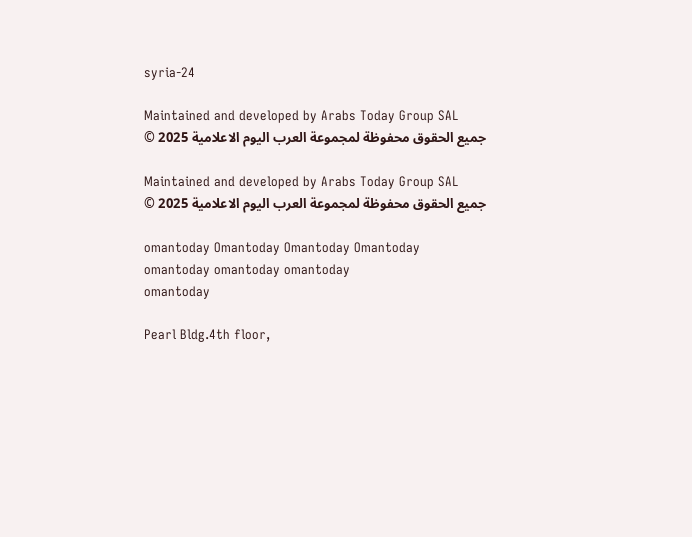syria-24

Maintained and developed by Arabs Today Group SAL
جميع الحقوق محفوظة لمجموعة العرب اليوم الاعلامية 2025 ©

Maintained and developed by Arabs Today Group SAL
جميع الحقوق محفوظة لمجموعة العرب اليوم الاعلامية 2025 ©

omantoday Omantoday Omantoday Omantoday
omantoday omantoday omantoday
omantoday

Pearl Bldg.4th floor,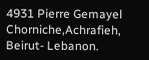4931 Pierre Gemayel Chorniche,Achrafieh, Beirut- Lebanon.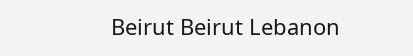Beirut Beirut Lebanon